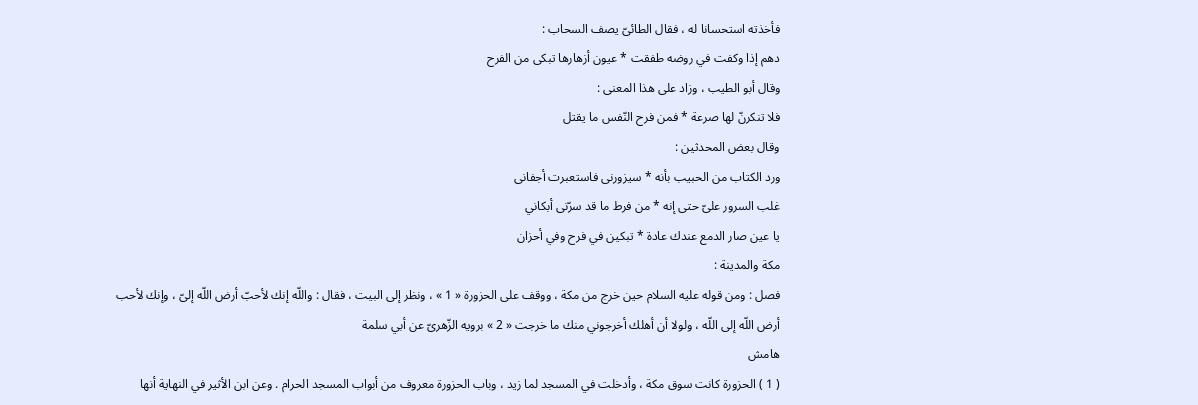فأخذته استحسانا له ، فقال الطائىّ يصف السحاب :
دهم إذا وكفت في روضه طفقت * عيون أزهارها تبكى من الفرح
وقال أبو الطيب ، وزاد على هذا المعنى :
فلا تنكرنّ لها صرعة * فمن فرح النّفس ما يقتل
وقال بعض المحدثين :
ورد الكتاب من الحبيب بأنه * سيزورنى فاستعبرت أجفانى
غلب السرور علىّ حتى إنه * من فرط ما قد سرّنى أبكاني
يا عين صار الدمع عندك عادة * تبكين في فرح وفي أحزان
مكة والمدينة :
فصل : ومن قوله عليه السلام حين خرج من مكة ، ووقف على الحزورة « 1 » ، ونظر إلى البيت ، فقال : واللّه إنك لأحبّ أرض اللّه إلىّ ، وإنك لأحب أرض اللّه إلى اللّه ، ولولا أن أهلك أخرجوني منك ما خرجت « 2 » برويه الزّهرىّ عن أبي سلمة
هامش
( 1 ) الحزورة كانت سوق مكة ، وأدخلت في المسجد لما زيد ، وباب الحزورة معروف من أبواب المسجد الحرام . وعن ابن الأثير في النهاية أنها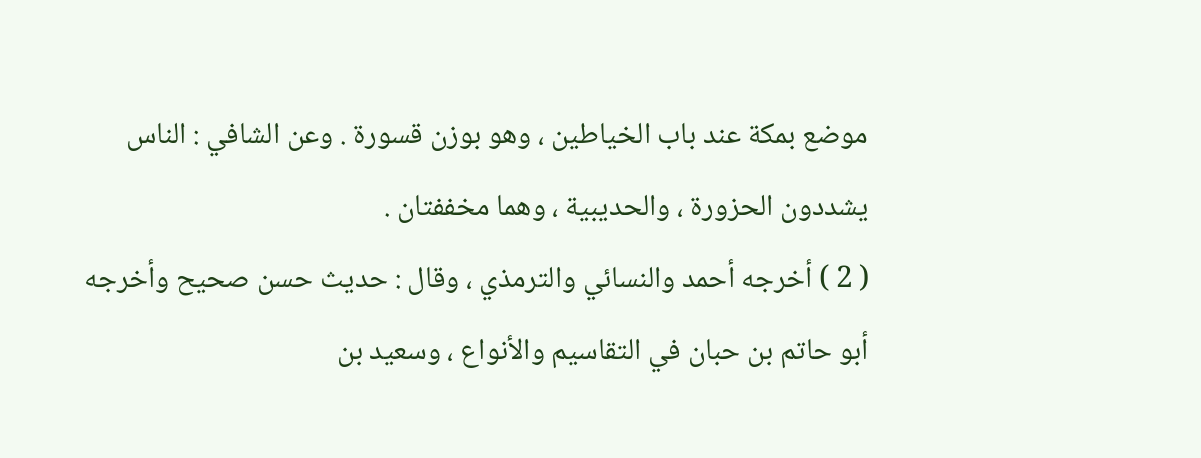موضع بمكة عند باب الخياطين ، وهو بوزن قسورة . وعن الشافي : الناس يشددون الحزورة ، والحديبية ، وهما مخففتان .
( 2 ) أخرجه أحمد والنسائي والترمذي ، وقال : حديث حسن صحيح وأخرجه أبو حاتم بن حبان في التقاسيم والأنواع ، وسعيد بن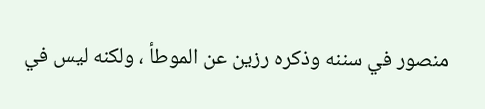منصور في سننه وذكره رزين عن الموطأ ، ولكنه ليس في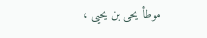موطأ يحى بن يحيى ،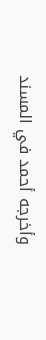وأخرجه أحمد في المسند